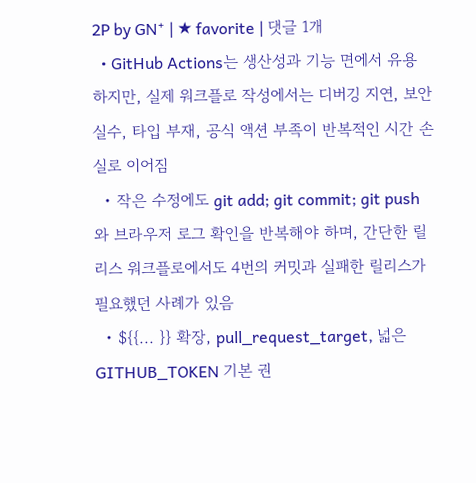2P by GN⁺ | ★ favorite | 댓글 1개
  • GitHub Actions는 생산성과 기능 면에서 유용하지만, 실제 워크플로 작성에서는 디버깅 지연, 보안 실수, 타입 부재, 공식 액션 부족이 반복적인 시간 손실로 이어짐
  • 작은 수정에도 git add; git commit; git push와 브라우저 로그 확인을 반복해야 하며, 간단한 릴리스 워크플로에서도 4번의 커밋과 실패한 릴리스가 필요했던 사례가 있음
  • ${{... }} 확장, pull_request_target, 넓은 GITHUB_TOKEN 기본 권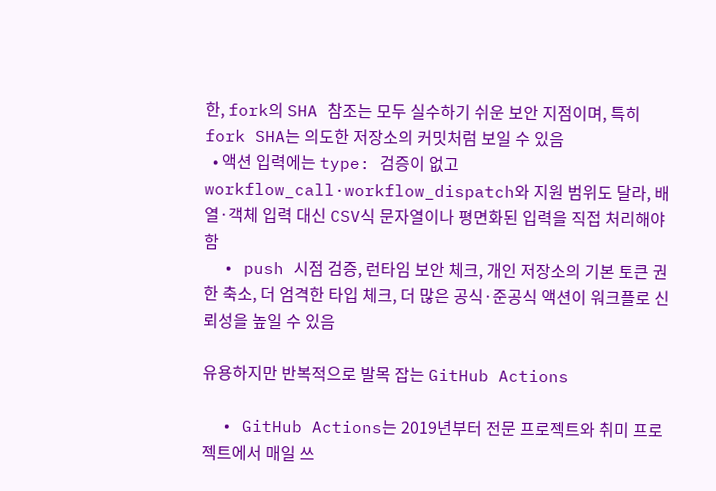한, fork의 SHA 참조는 모두 실수하기 쉬운 보안 지점이며, 특히 fork SHA는 의도한 저장소의 커밋처럼 보일 수 있음
  • 액션 입력에는 type: 검증이 없고 workflow_call·workflow_dispatch와 지원 범위도 달라, 배열·객체 입력 대신 CSV식 문자열이나 평면화된 입력을 직접 처리해야 함
  • push 시점 검증, 런타임 보안 체크, 개인 저장소의 기본 토큰 권한 축소, 더 엄격한 타입 체크, 더 많은 공식·준공식 액션이 워크플로 신뢰성을 높일 수 있음

유용하지만 반복적으로 발목 잡는 GitHub Actions

  • GitHub Actions는 2019년부터 전문 프로젝트와 취미 프로젝트에서 매일 쓰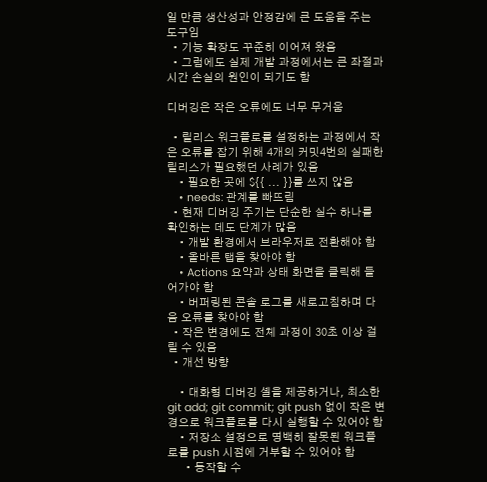일 만큼 생산성과 안정감에 큰 도움을 주는 도구임
  • 기능 확장도 꾸준히 이어져 왔음
  • 그럼에도 실제 개발 과정에서는 큰 좌절과 시간 손실의 원인이 되기도 함

디버깅은 작은 오류에도 너무 무거움

  • 릴리스 워크플로를 설정하는 과정에서 작은 오류를 잡기 위해 4개의 커밋4번의 실패한 릴리스가 필요했던 사례가 있음
    • 필요한 곳에 ${{ ... }}를 쓰지 않음
    • needs: 관계를 빠뜨림
  • 현재 디버깅 주기는 단순한 실수 하나를 확인하는 데도 단계가 많음
    • 개발 환경에서 브라우저로 전환해야 함
    • 올바른 탭을 찾아야 함
    • Actions 요약과 상태 화면을 클릭해 들어가야 함
    • 버퍼링된 콘솔 로그를 새로고침하며 다음 오류를 찾아야 함
  • 작은 변경에도 전체 과정이 30초 이상 걸릴 수 있음
  • 개선 방향

    • 대화형 디버깅 셸을 제공하거나, 최소한 git add; git commit; git push 없이 작은 변경으로 워크플로를 다시 실행할 수 있어야 함
    • 저장소 설정으로 명백히 잘못된 워크플로를 push 시점에 거부할 수 있어야 함
      • 동작할 수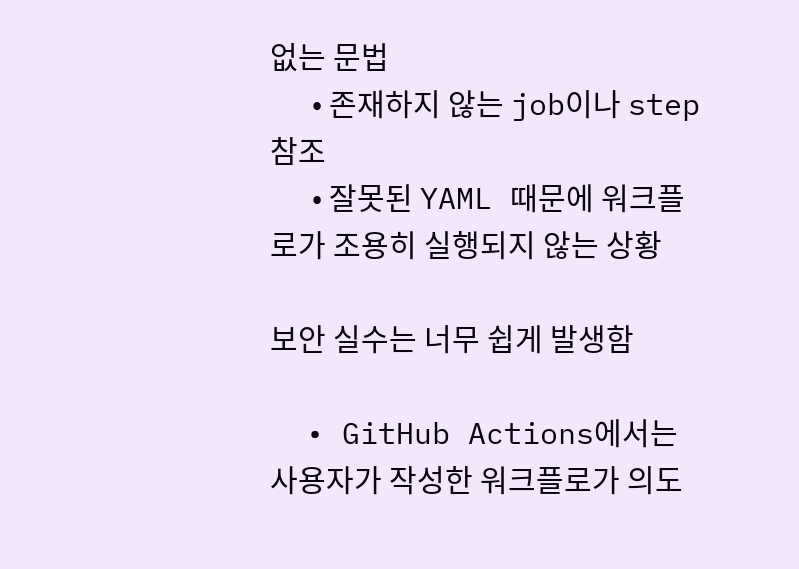없는 문법
      • 존재하지 않는 job이나 step 참조
      • 잘못된 YAML 때문에 워크플로가 조용히 실행되지 않는 상황

보안 실수는 너무 쉽게 발생함

  • GitHub Actions에서는 사용자가 작성한 워크플로가 의도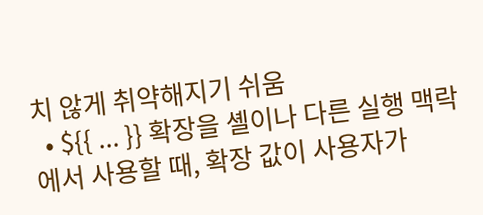치 않게 취약해지기 쉬움
  • ${{ ... }} 확장을 셸이나 다른 실행 맥락에서 사용할 때, 확장 값이 사용자가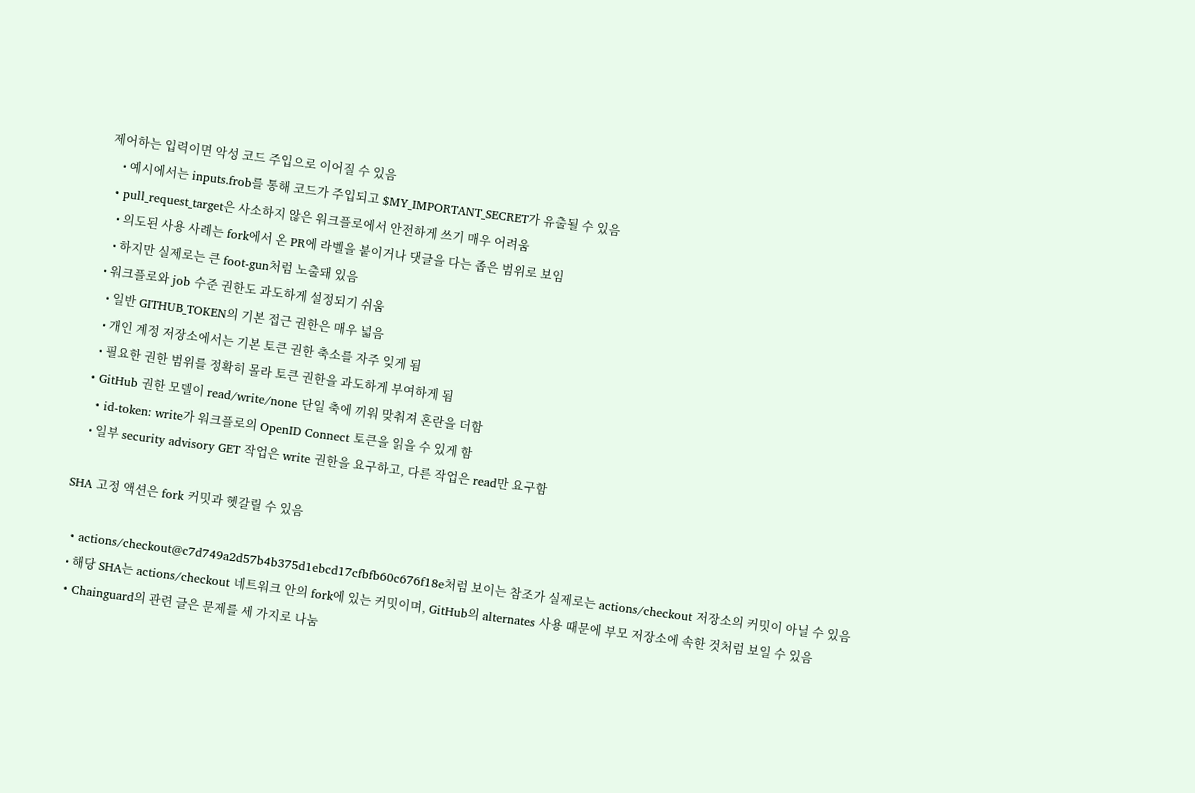제어하는 입력이면 악성 코드 주입으로 이어질 수 있음
    • 예시에서는 inputs.frob를 통해 코드가 주입되고 $MY_IMPORTANT_SECRET가 유출될 수 있음
  • pull_request_target은 사소하지 않은 워크플로에서 안전하게 쓰기 매우 어려움
    • 의도된 사용 사례는 fork에서 온 PR에 라벨을 붙이거나 댓글을 다는 좁은 범위로 보임
    • 하지만 실제로는 큰 foot-gun처럼 노출돼 있음
  • 워크플로와 job 수준 권한도 과도하게 설정되기 쉬움
    • 일반 GITHUB_TOKEN의 기본 접근 권한은 매우 넓음
    • 개인 계정 저장소에서는 기본 토큰 권한 축소를 자주 잊게 됨
    • 필요한 권한 범위를 정확히 몰라 토큰 권한을 과도하게 부여하게 됨
  • GitHub 권한 모델이 read/write/none 단일 축에 끼워 맞춰져 혼란을 더함
    • id-token: write가 워크플로의 OpenID Connect 토큰을 읽을 수 있게 함
    • 일부 security advisory GET 작업은 write 권한을 요구하고, 다른 작업은 read만 요구함

SHA 고정 액션은 fork 커밋과 헷갈릴 수 있음

  • actions/checkout@c7d749a2d57b4b375d1ebcd17cfbfb60c676f18e처럼 보이는 참조가 실제로는 actions/checkout 저장소의 커밋이 아닐 수 있음
  • 해당 SHA는 actions/checkout 네트워크 안의 fork에 있는 커밋이며, GitHub의 alternates 사용 때문에 부모 저장소에 속한 것처럼 보일 수 있음
  • Chainguard의 관련 글은 문제를 세 가지로 나눔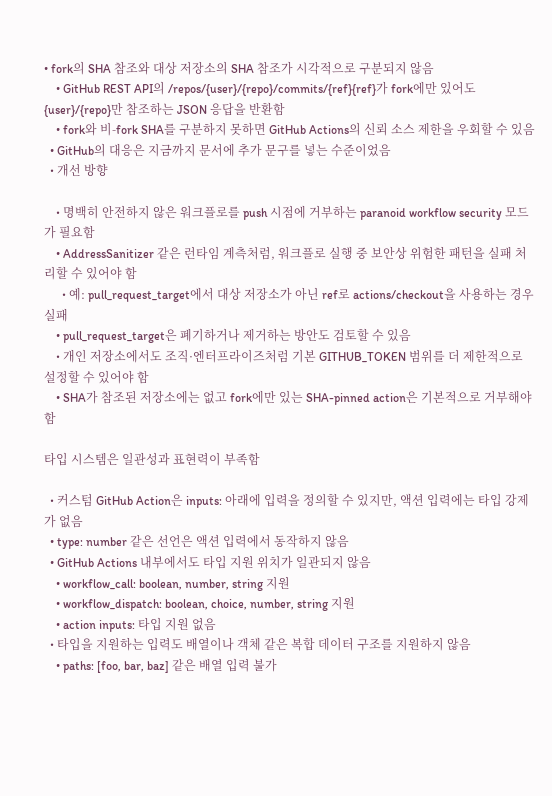• fork의 SHA 참조와 대상 저장소의 SHA 참조가 시각적으로 구분되지 않음
    • GitHub REST API의 /repos/{user}/{repo}/commits/{ref}{ref}가 fork에만 있어도 {user}/{repo}만 참조하는 JSON 응답을 반환함
    • fork와 비-fork SHA를 구분하지 못하면 GitHub Actions의 신뢰 소스 제한을 우회할 수 있음
  • GitHub의 대응은 지금까지 문서에 추가 문구를 넣는 수준이었음
  • 개선 방향

    • 명백히 안전하지 않은 워크플로를 push 시점에 거부하는 paranoid workflow security 모드가 필요함
    • AddressSanitizer 같은 런타임 계측처럼, 워크플로 실행 중 보안상 위험한 패턴을 실패 처리할 수 있어야 함
      • 예: pull_request_target에서 대상 저장소가 아닌 ref로 actions/checkout을 사용하는 경우 실패
    • pull_request_target은 폐기하거나 제거하는 방안도 검토할 수 있음
    • 개인 저장소에서도 조직·엔터프라이즈처럼 기본 GITHUB_TOKEN 범위를 더 제한적으로 설정할 수 있어야 함
    • SHA가 참조된 저장소에는 없고 fork에만 있는 SHA-pinned action은 기본적으로 거부해야 함

타입 시스템은 일관성과 표현력이 부족함

  • 커스텀 GitHub Action은 inputs: 아래에 입력을 정의할 수 있지만, 액션 입력에는 타입 강제가 없음
  • type: number 같은 선언은 액션 입력에서 동작하지 않음
  • GitHub Actions 내부에서도 타입 지원 위치가 일관되지 않음
    • workflow_call: boolean, number, string 지원
    • workflow_dispatch: boolean, choice, number, string 지원
    • action inputs: 타입 지원 없음
  • 타입을 지원하는 입력도 배열이나 객체 같은 복합 데이터 구조를 지원하지 않음
    • paths: [foo, bar, baz] 같은 배열 입력 불가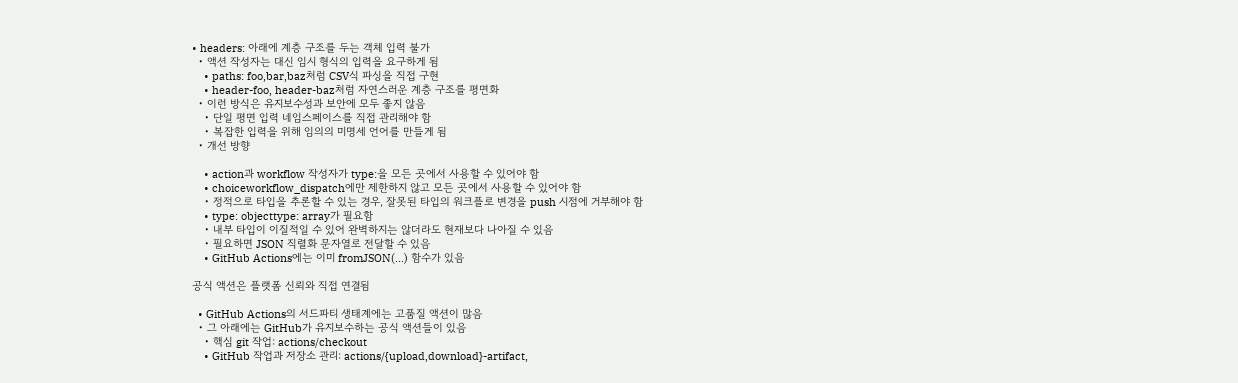• headers: 아래에 계층 구조를 두는 객체 입력 불가
  • 액션 작성자는 대신 임시 형식의 입력을 요구하게 됨
    • paths: foo,bar,baz처럼 CSV식 파싱을 직접 구현
    • header-foo, header-baz처럼 자연스러운 계층 구조를 평면화
  • 이런 방식은 유지보수성과 보안에 모두 좋지 않음
    • 단일 평면 입력 네임스페이스를 직접 관리해야 함
    • 복잡한 입력을 위해 임의의 미명세 언어를 만들게 됨
  • 개선 방향

    • action과 workflow 작성자가 type:을 모든 곳에서 사용할 수 있어야 함
    • choiceworkflow_dispatch에만 제한하지 않고 모든 곳에서 사용할 수 있어야 함
    • 정적으로 타입을 추론할 수 있는 경우, 잘못된 타입의 워크플로 변경을 push 시점에 거부해야 함
    • type: objecttype: array가 필요함
    • 내부 타입이 이질적일 수 있어 완벽하지는 않더라도 현재보다 나아질 수 있음
    • 필요하면 JSON 직렬화 문자열로 전달할 수 있음
    • GitHub Actions에는 이미 fromJSON(...) 함수가 있음

공식 액션은 플랫폼 신뢰와 직접 연결됨

  • GitHub Actions의 서드파티 생태계에는 고품질 액션이 많음
  • 그 아래에는 GitHub가 유지보수하는 공식 액션들이 있음
    • 핵심 git 작업: actions/checkout
    • GitHub 작업과 저장소 관리: actions/{upload,download}-artifact,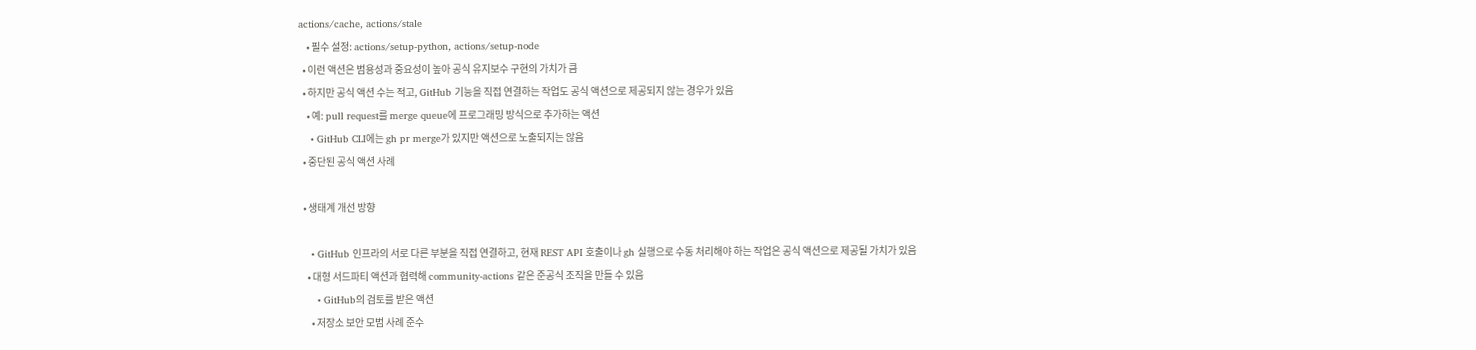actions/cache, actions/stale
    • 필수 설정: actions/setup-python, actions/setup-node
  • 이런 액션은 범용성과 중요성이 높아 공식 유지보수 구현의 가치가 큼
  • 하지만 공식 액션 수는 적고, GitHub 기능을 직접 연결하는 작업도 공식 액션으로 제공되지 않는 경우가 있음
    • 예: pull request를 merge queue에 프로그래밍 방식으로 추가하는 액션
    • GitHub CLI에는 gh pr merge가 있지만 액션으로 노출되지는 않음
  • 중단된 공식 액션 사례

  • 생태계 개선 방향

    • GitHub 인프라의 서로 다른 부분을 직접 연결하고, 현재 REST API 호출이나 gh 실행으로 수동 처리해야 하는 작업은 공식 액션으로 제공될 가치가 있음
    • 대형 서드파티 액션과 협력해 community-actions 같은 준공식 조직을 만들 수 있음
      • GitHub의 검토를 받은 액션
      • 저장소 보안 모범 사례 준수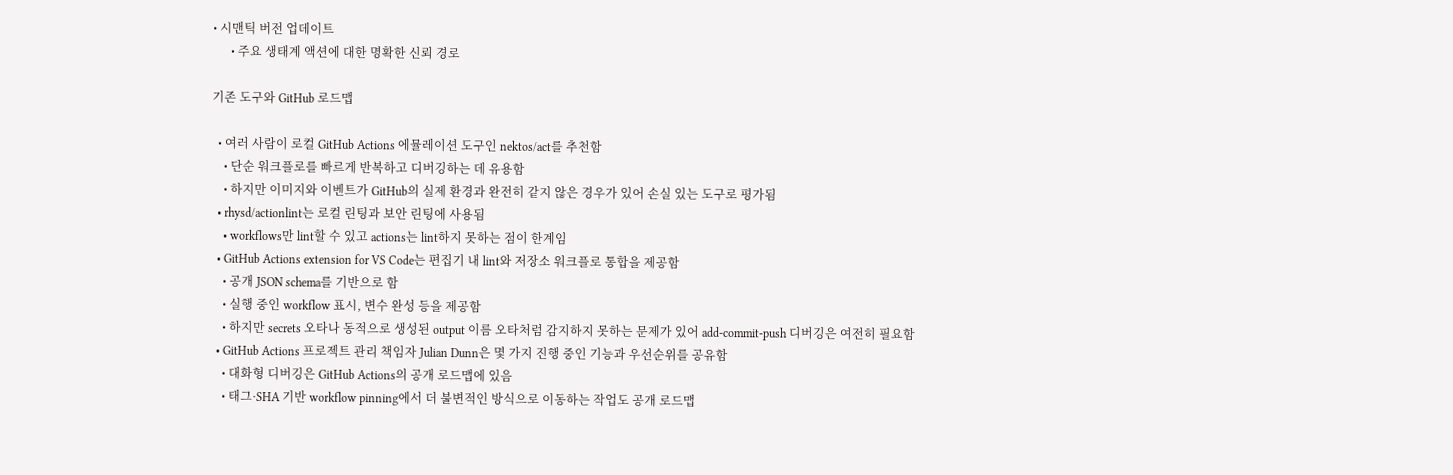• 시맨틱 버전 업데이트
      • 주요 생태계 액션에 대한 명확한 신뢰 경로

기존 도구와 GitHub 로드맵

  • 여러 사람이 로컬 GitHub Actions 에뮬레이션 도구인 nektos/act를 추천함
    • 단순 워크플로를 빠르게 반복하고 디버깅하는 데 유용함
    • 하지만 이미지와 이벤트가 GitHub의 실제 환경과 완전히 같지 않은 경우가 있어 손실 있는 도구로 평가됨
  • rhysd/actionlint는 로컬 린팅과 보안 린팅에 사용됨
    • workflows만 lint할 수 있고 actions는 lint하지 못하는 점이 한계임
  • GitHub Actions extension for VS Code는 편집기 내 lint와 저장소 워크플로 통합을 제공함
    • 공개 JSON schema를 기반으로 함
    • 실행 중인 workflow 표시, 변수 완성 등을 제공함
    • 하지만 secrets 오타나 동적으로 생성된 output 이름 오타처럼 감지하지 못하는 문제가 있어 add-commit-push 디버깅은 여전히 필요함
  • GitHub Actions 프로젝트 관리 책임자 Julian Dunn은 몇 가지 진행 중인 기능과 우선순위를 공유함
    • 대화형 디버깅은 GitHub Actions의 공개 로드맵에 있음
    • 태그·SHA 기반 workflow pinning에서 더 불변적인 방식으로 이동하는 작업도 공개 로드맵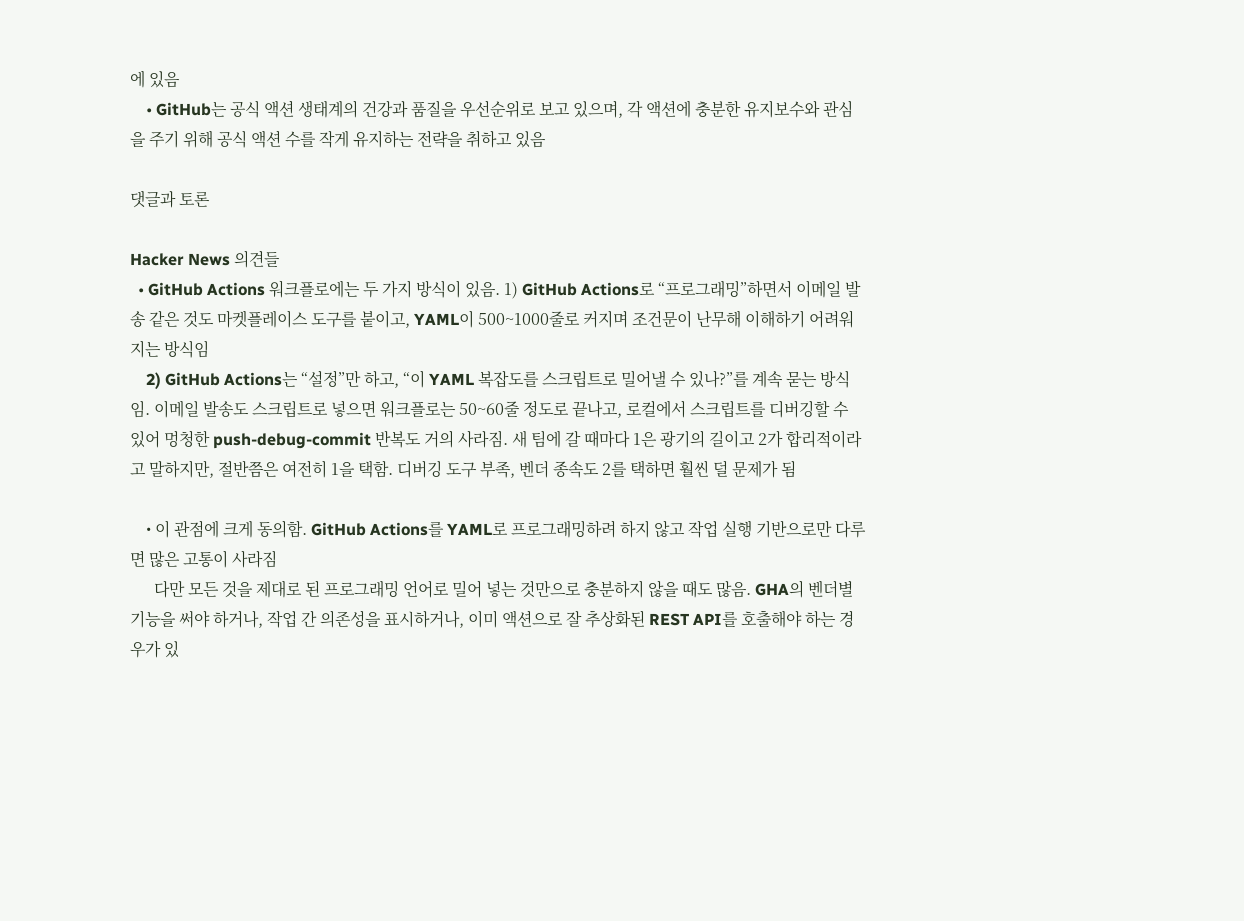에 있음
    • GitHub는 공식 액션 생태계의 건강과 품질을 우선순위로 보고 있으며, 각 액션에 충분한 유지보수와 관심을 주기 위해 공식 액션 수를 작게 유지하는 전략을 취하고 있음

댓글과 토론

Hacker News 의견들
  • GitHub Actions 워크플로에는 두 가지 방식이 있음. 1) GitHub Actions로 “프로그래밍”하면서 이메일 발송 같은 것도 마켓플레이스 도구를 붙이고, YAML이 500~1000줄로 커지며 조건문이 난무해 이해하기 어려워지는 방식임
    2) GitHub Actions는 “설정”만 하고, “이 YAML 복잡도를 스크립트로 밀어낼 수 있나?”를 계속 묻는 방식임. 이메일 발송도 스크립트로 넣으면 워크플로는 50~60줄 정도로 끝나고, 로컬에서 스크립트를 디버깅할 수 있어 멍청한 push-debug-commit 반복도 거의 사라짐. 새 팀에 갈 때마다 1은 광기의 길이고 2가 합리적이라고 말하지만, 절반쯤은 여전히 1을 택함. 디버깅 도구 부족, 벤더 종속도 2를 택하면 훨씬 덜 문제가 됨

    • 이 관점에 크게 동의함. GitHub Actions를 YAML로 프로그래밍하려 하지 않고 작업 실행 기반으로만 다루면 많은 고통이 사라짐
      다만 모든 것을 제대로 된 프로그래밍 언어로 밀어 넣는 것만으로 충분하지 않을 때도 많음. GHA의 벤더별 기능을 써야 하거나, 작업 간 의존성을 표시하거나, 이미 액션으로 잘 추상화된 REST API를 호출해야 하는 경우가 있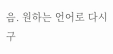음. 원하는 언어로 다시 구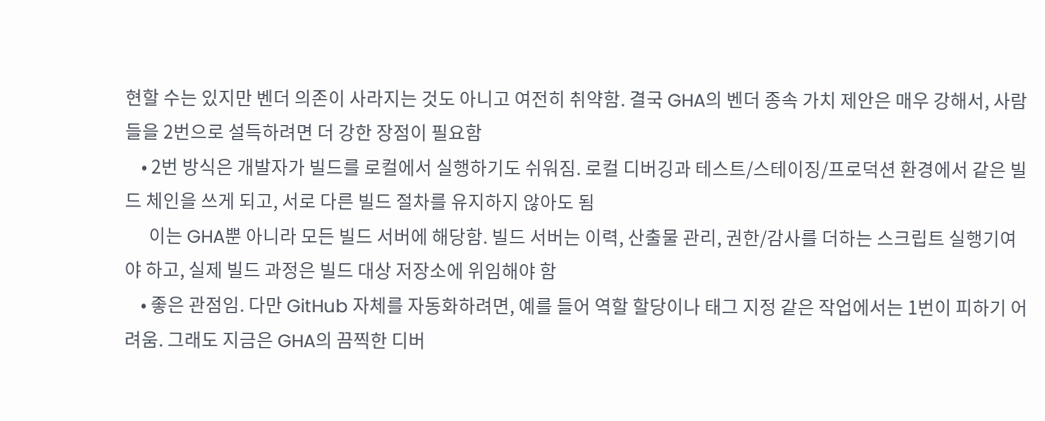현할 수는 있지만 벤더 의존이 사라지는 것도 아니고 여전히 취약함. 결국 GHA의 벤더 종속 가치 제안은 매우 강해서, 사람들을 2번으로 설득하려면 더 강한 장점이 필요함
    • 2번 방식은 개발자가 빌드를 로컬에서 실행하기도 쉬워짐. 로컬 디버깅과 테스트/스테이징/프로덕션 환경에서 같은 빌드 체인을 쓰게 되고, 서로 다른 빌드 절차를 유지하지 않아도 됨
      이는 GHA뿐 아니라 모든 빌드 서버에 해당함. 빌드 서버는 이력, 산출물 관리, 권한/감사를 더하는 스크립트 실행기여야 하고, 실제 빌드 과정은 빌드 대상 저장소에 위임해야 함
    • 좋은 관점임. 다만 GitHub 자체를 자동화하려면, 예를 들어 역할 할당이나 태그 지정 같은 작업에서는 1번이 피하기 어려움. 그래도 지금은 GHA의 끔찍한 디버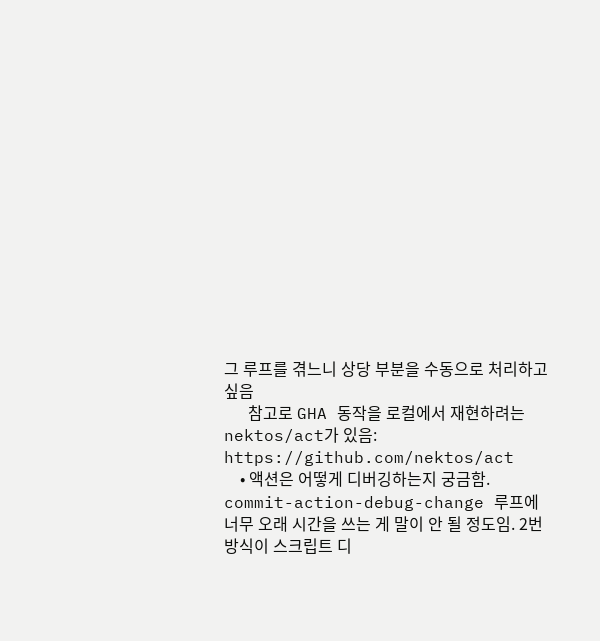그 루프를 겪느니 상당 부분을 수동으로 처리하고 싶음
      참고로 GHA 동작을 로컬에서 재현하려는 nektos/act가 있음: https://github.com/nektos/act
    • 액션은 어떻게 디버깅하는지 궁금함. commit-action-debug-change 루프에 너무 오래 시간을 쓰는 게 말이 안 될 정도임. 2번 방식이 스크립트 디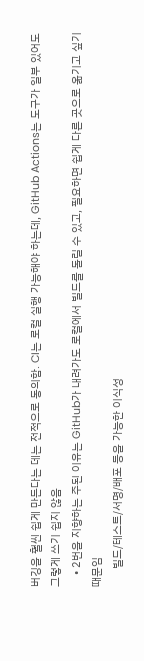버깅을 훨씬 쉽게 만든다는 데는 전적으로 동의함. CI는 로컬 실행 가능해야 하는데, GitHub Actions는 도구가 일부 있어도 그렇게 쓰기 쉽지 않음
    • 2번을 지향하는 주된 이유는 GitHub가 내려가도 로컬에서 빌드를 돌릴 수 있고, 필요하면 쉽게 다른 곳으로 옮기고 싶기 때문임
      빌드/테스트/서명/배포 등을 가능한 이식성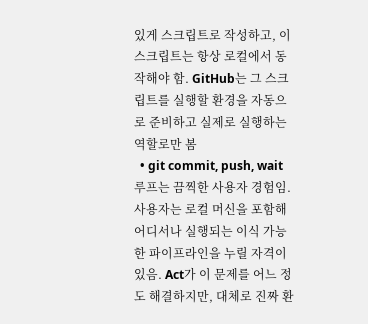있게 스크립트로 작성하고, 이 스크립트는 항상 로컬에서 동작해야 함. GitHub는 그 스크립트를 실행할 환경을 자동으로 준비하고 실제로 실행하는 역할로만 봄
  • git commit, push, wait 루프는 끔찍한 사용자 경험임. 사용자는 로컬 머신을 포함해 어디서나 실행되는 이식 가능한 파이프라인을 누릴 자격이 있음. Act가 이 문제를 어느 정도 해결하지만, 대체로 진짜 환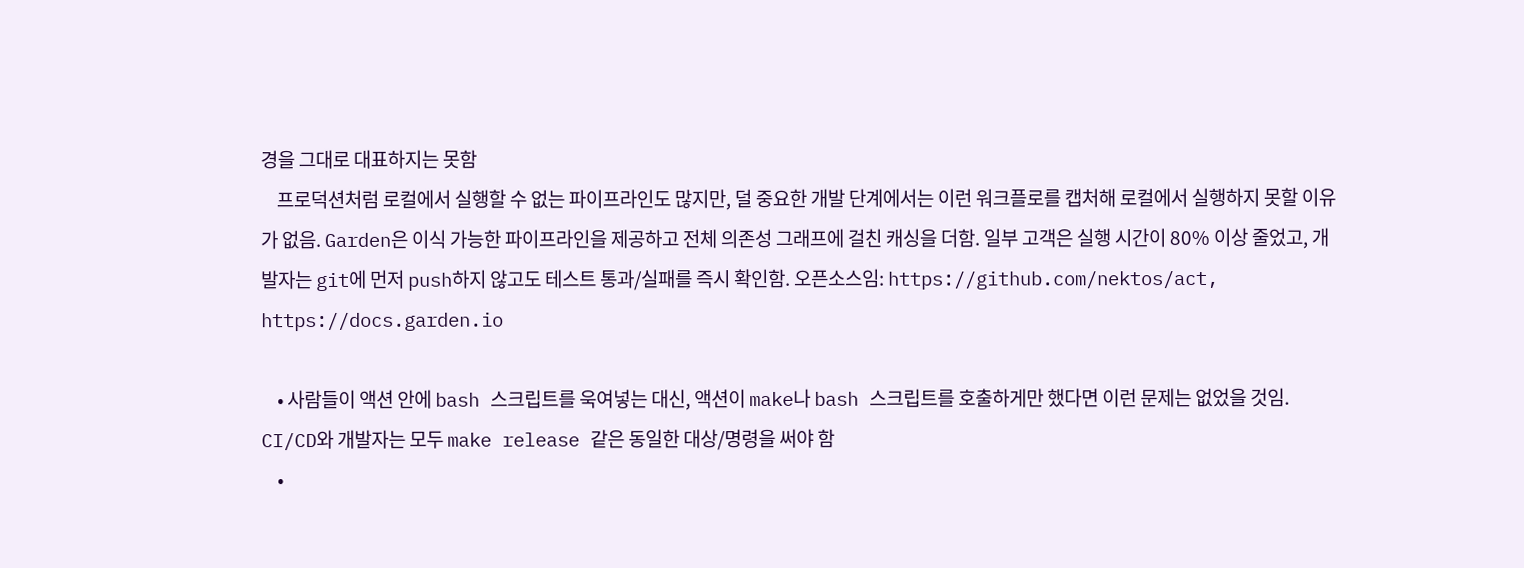경을 그대로 대표하지는 못함
    프로덕션처럼 로컬에서 실행할 수 없는 파이프라인도 많지만, 덜 중요한 개발 단계에서는 이런 워크플로를 캡처해 로컬에서 실행하지 못할 이유가 없음. Garden은 이식 가능한 파이프라인을 제공하고 전체 의존성 그래프에 걸친 캐싱을 더함. 일부 고객은 실행 시간이 80% 이상 줄었고, 개발자는 git에 먼저 push하지 않고도 테스트 통과/실패를 즉시 확인함. 오픈소스임: https://github.com/nektos/act, https://docs.garden.io

    • 사람들이 액션 안에 bash 스크립트를 욱여넣는 대신, 액션이 make나 bash 스크립트를 호출하게만 했다면 이런 문제는 없었을 것임. CI/CD와 개발자는 모두 make release 같은 동일한 대상/명령을 써야 함
    •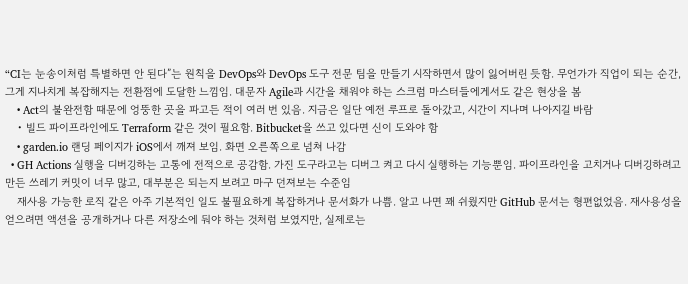“CI는 눈송이처럼 특별하면 안 된다”는 원칙을 DevOps와 DevOps 도구 전문 팀을 만들기 시작하면서 많이 잃어버린 듯함. 무언가가 직업이 되는 순간, 그게 지나치게 복잡해지는 전환점에 도달한 느낌임. 대문자 Agile과 시간을 채워야 하는 스크럼 마스터들에게서도 같은 현상을 봄
    • Act의 불완전함 때문에 엉뚱한 곳을 파고든 적이 여러 번 있음. 지금은 일단 예전 루프로 돌아갔고, 시간이 지나며 나아지길 바람
    • 빌드 파이프라인에도 Terraform 같은 것이 필요함. Bitbucket을 쓰고 있다면 신이 도와야 함
    • garden.io 랜딩 페이지가 iOS에서 깨져 보임. 화면 오른쪽으로 넘쳐 나감
  • GH Actions 실행을 디버깅하는 고통에 전적으로 공감함. 가진 도구라고는 디버그 켜고 다시 실행하는 기능뿐임. 파이프라인을 고치거나 디버깅하려고 만든 쓰레기 커밋이 너무 많고, 대부분은 되는지 보려고 마구 던져보는 수준임
    재사용 가능한 로직 같은 아주 기본적인 일도 불필요하게 복잡하거나 문서화가 나쁨. 알고 나면 꽤 쉬웠지만 GitHub 문서는 형편없었음. 재사용성을 얻으려면 액션을 공개하거나 다른 저장소에 둬야 하는 것처럼 보였지만, 실제로는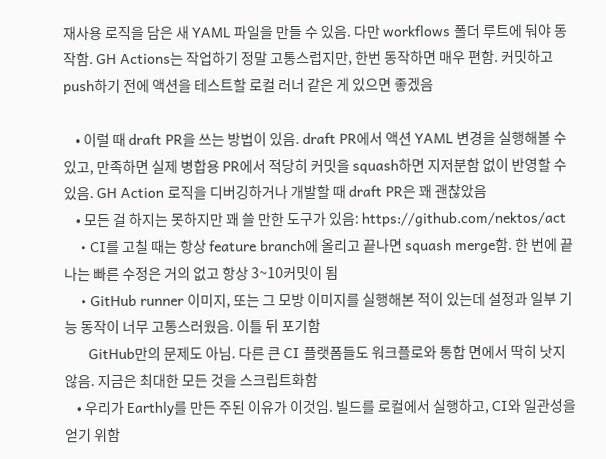재사용 로직을 담은 새 YAML 파일을 만들 수 있음. 다만 workflows 폴더 루트에 둬야 동작함. GH Actions는 작업하기 정말 고통스럽지만, 한번 동작하면 매우 편함. 커밋하고 push하기 전에 액션을 테스트할 로컬 러너 같은 게 있으면 좋겠음

    • 이럴 때 draft PR을 쓰는 방법이 있음. draft PR에서 액션 YAML 변경을 실행해볼 수 있고, 만족하면 실제 병합용 PR에서 적당히 커밋을 squash하면 지저분함 없이 반영할 수 있음. GH Action 로직을 디버깅하거나 개발할 때 draft PR은 꽤 괜찮았음
    • 모든 걸 하지는 못하지만 꽤 쓸 만한 도구가 있음: https://github.com/nektos/act
    • CI를 고칠 때는 항상 feature branch에 올리고 끝나면 squash merge함. 한 번에 끝나는 빠른 수정은 거의 없고 항상 3~10커밋이 됨
    • GitHub runner 이미지, 또는 그 모방 이미지를 실행해본 적이 있는데 설정과 일부 기능 동작이 너무 고통스러웠음. 이틀 뒤 포기함
      GitHub만의 문제도 아님. 다른 큰 CI 플랫폼들도 워크플로와 통합 면에서 딱히 낫지 않음. 지금은 최대한 모든 것을 스크립트화함
    • 우리가 Earthly를 만든 주된 이유가 이것임. 빌드를 로컬에서 실행하고, CI와 일관성을 얻기 위함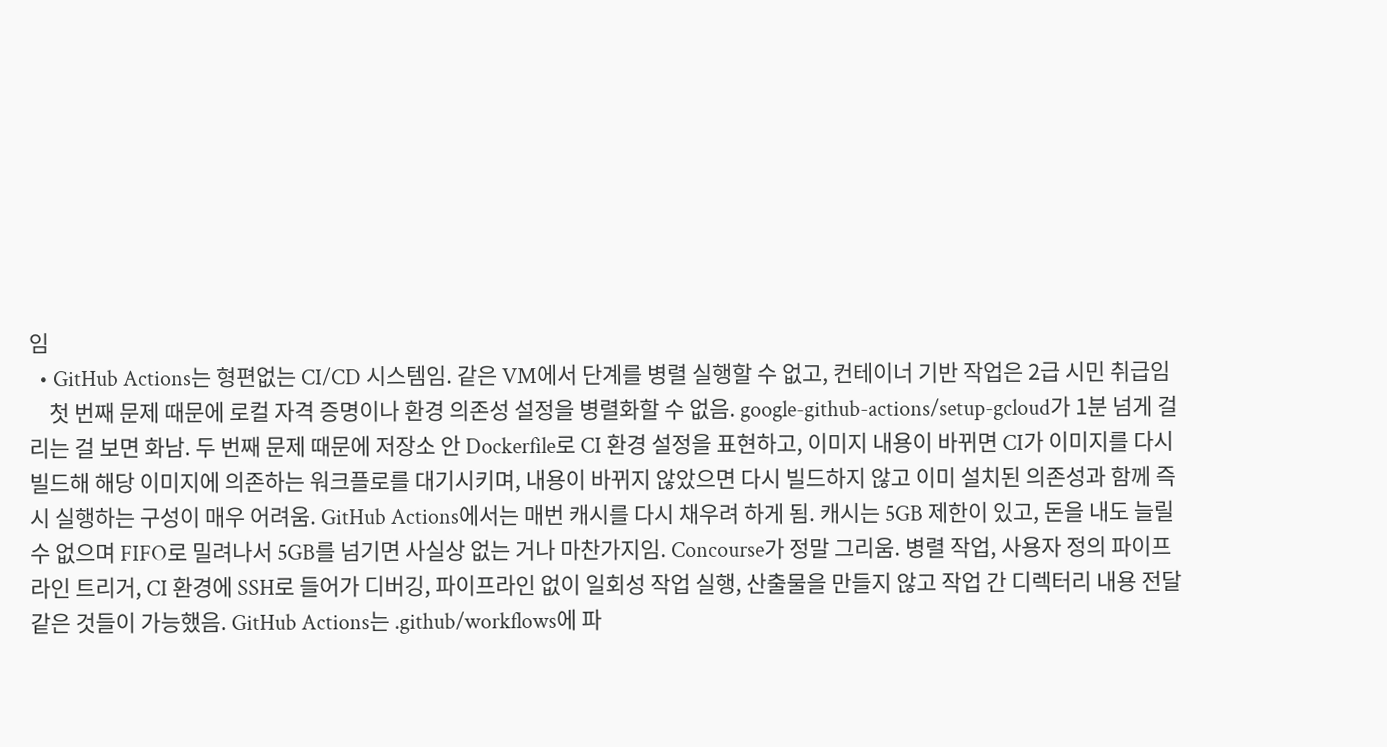임
  • GitHub Actions는 형편없는 CI/CD 시스템임. 같은 VM에서 단계를 병렬 실행할 수 없고, 컨테이너 기반 작업은 2급 시민 취급임
    첫 번째 문제 때문에 로컬 자격 증명이나 환경 의존성 설정을 병렬화할 수 없음. google-github-actions/setup-gcloud가 1분 넘게 걸리는 걸 보면 화남. 두 번째 문제 때문에 저장소 안 Dockerfile로 CI 환경 설정을 표현하고, 이미지 내용이 바뀌면 CI가 이미지를 다시 빌드해 해당 이미지에 의존하는 워크플로를 대기시키며, 내용이 바뀌지 않았으면 다시 빌드하지 않고 이미 설치된 의존성과 함께 즉시 실행하는 구성이 매우 어려움. GitHub Actions에서는 매번 캐시를 다시 채우려 하게 됨. 캐시는 5GB 제한이 있고, 돈을 내도 늘릴 수 없으며 FIFO로 밀려나서 5GB를 넘기면 사실상 없는 거나 마찬가지임. Concourse가 정말 그리움. 병렬 작업, 사용자 정의 파이프라인 트리거, CI 환경에 SSH로 들어가 디버깅, 파이프라인 없이 일회성 작업 실행, 산출물을 만들지 않고 작업 간 디렉터리 내용 전달 같은 것들이 가능했음. GitHub Actions는 .github/workflows에 파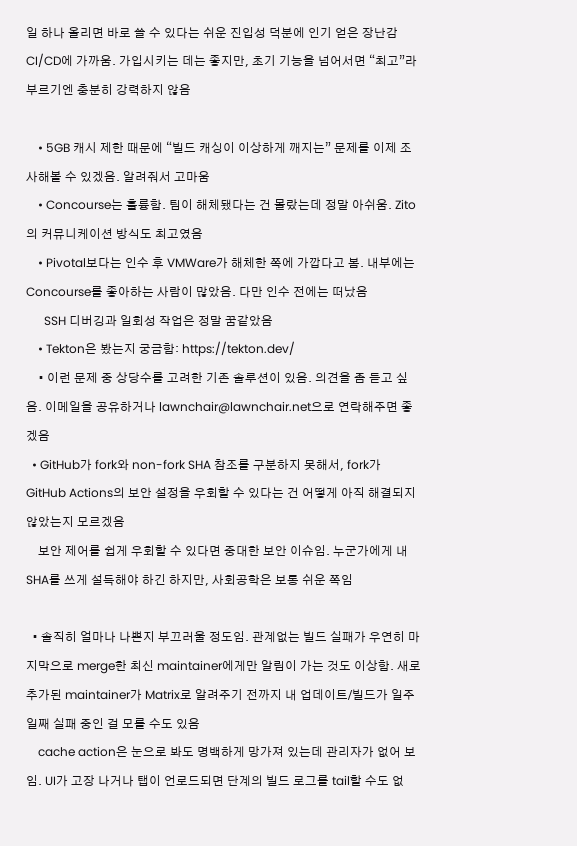일 하나 올리면 바로 쓸 수 있다는 쉬운 진입성 덕분에 인기 얻은 장난감 CI/CD에 가까움. 가입시키는 데는 좋지만, 초기 기능을 넘어서면 “최고”라 부르기엔 충분히 강력하지 않음

    • 5GB 캐시 제한 때문에 “빌드 캐싱이 이상하게 깨지는” 문제를 이제 조사해볼 수 있겠음. 알려줘서 고마움
    • Concourse는 훌륭함. 팀이 해체됐다는 건 몰랐는데 정말 아쉬움. Zito의 커뮤니케이션 방식도 최고였음
    • Pivotal보다는 인수 후 VMWare가 해체한 쪽에 가깝다고 봄. 내부에는 Concourse를 좋아하는 사람이 많았음. 다만 인수 전에는 떠났음
      SSH 디버깅과 일회성 작업은 정말 꿈같았음
    • Tekton은 봤는지 궁금함: https://tekton.dev/
    • 이런 문제 중 상당수를 고려한 기존 솔루션이 있음. 의견을 좀 듣고 싶음. 이메일을 공유하거나 lawnchair@lawnchair.net으로 연락해주면 좋겠음
  • GitHub가 fork와 non-fork SHA 참조를 구분하지 못해서, fork가 GitHub Actions의 보안 설정을 우회할 수 있다는 건 어떻게 아직 해결되지 않았는지 모르겠음
    보안 제어를 쉽게 우회할 수 있다면 중대한 보안 이슈임. 누군가에게 내 SHA를 쓰게 설득해야 하긴 하지만, 사회공학은 보통 쉬운 쪽임

  • 솔직히 얼마나 나쁜지 부끄러울 정도임. 관계없는 빌드 실패가 우연히 마지막으로 merge한 최신 maintainer에게만 알림이 가는 것도 이상함. 새로 추가된 maintainer가 Matrix로 알려주기 전까지 내 업데이트/빌드가 일주일째 실패 중인 걸 모를 수도 있음
    cache action은 눈으로 봐도 명백하게 망가져 있는데 관리자가 없어 보임. UI가 고장 나거나 탭이 언로드되면 단계의 빌드 로그를 tail할 수도 없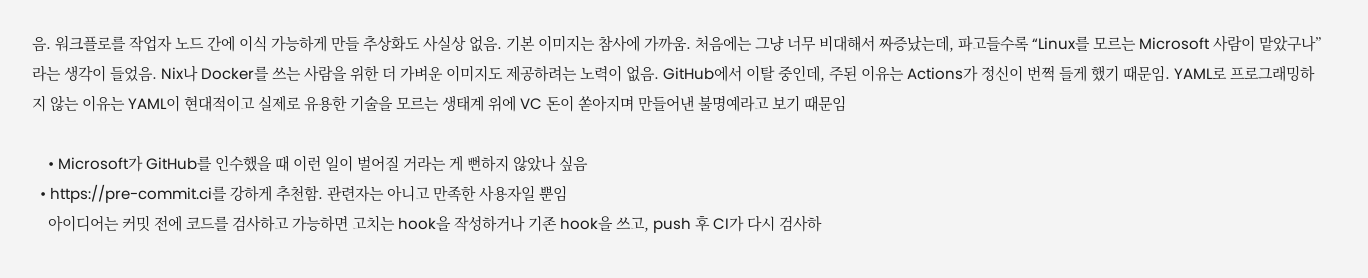음. 워크플로를 작업자 노드 간에 이식 가능하게 만들 추상화도 사실상 없음. 기본 이미지는 참사에 가까움. 처음에는 그냥 너무 비대해서 짜증났는데, 파고들수록 “Linux를 모르는 Microsoft 사람이 맡았구나”라는 생각이 들었음. Nix나 Docker를 쓰는 사람을 위한 더 가벼운 이미지도 제공하려는 노력이 없음. GitHub에서 이탈 중인데, 주된 이유는 Actions가 정신이 번쩍 들게 했기 때문임. YAML로 프로그래밍하지 않는 이유는 YAML이 현대적이고 실제로 유용한 기술을 모르는 생태계 위에 VC 돈이 쏟아지며 만들어낸 불명예라고 보기 때문임

    • Microsoft가 GitHub를 인수했을 때 이런 일이 벌어질 거라는 게 뻔하지 않았나 싶음
  • https://pre-commit.ci를 강하게 추천함. 관련자는 아니고 만족한 사용자일 뿐임
    아이디어는 커밋 전에 코드를 검사하고 가능하면 고치는 hook을 작성하거나 기존 hook을 쓰고, push 후 CI가 다시 검사하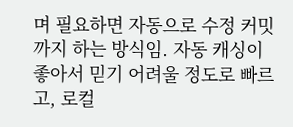며 필요하면 자동으로 수정 커밋까지 하는 방식임. 자동 캐싱이 좋아서 믿기 어려울 정도로 빠르고, 로컬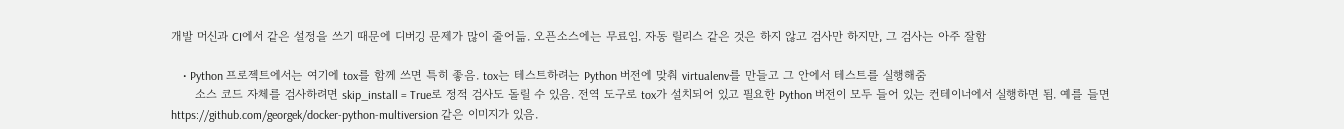개발 머신과 CI에서 같은 설정을 쓰기 때문에 디버깅 문제가 많이 줄어듦. 오픈소스에는 무료임. 자동 릴리스 같은 것은 하지 않고 검사만 하지만, 그 검사는 아주 잘함

    • Python 프로젝트에서는 여기에 tox를 함께 쓰면 특히 좋음. tox는 테스트하려는 Python 버전에 맞춰 virtualenv를 만들고 그 안에서 테스트를 실행해줌
      소스 코드 자체를 검사하려면 skip_install = True로 정적 검사도 돌릴 수 있음. 전역 도구로 tox가 설치되어 있고 필요한 Python 버전이 모두 들어 있는 컨테이너에서 실행하면 됨. 예를 들면 https://github.com/georgek/docker-python-multiversion 같은 이미지가 있음.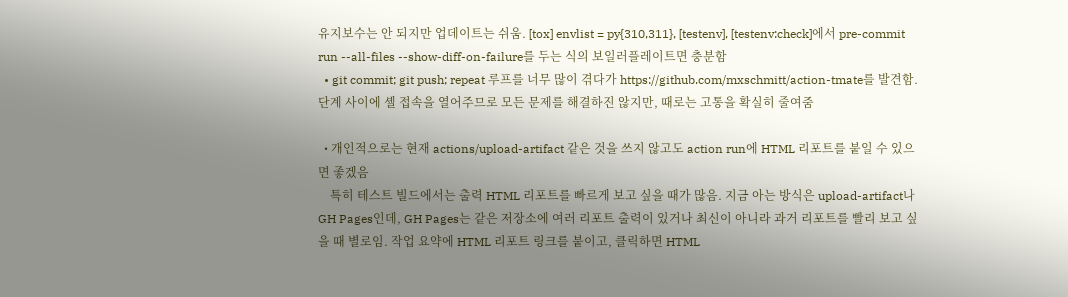유지보수는 안 되지만 업데이트는 쉬움. [tox] envlist = py{310,311}, [testenv], [testenv:check]에서 pre-commit run --all-files --show-diff-on-failure를 두는 식의 보일러플레이트면 충분함
  • git commit; git push; repeat 루프를 너무 많이 겪다가 https://github.com/mxschmitt/action-tmate를 발견함. 단계 사이에 셸 접속을 열어주므로 모든 문제를 해결하진 않지만, 때로는 고통을 확실히 줄여줌

  • 개인적으로는 현재 actions/upload-artifact 같은 것을 쓰지 않고도 action run에 HTML 리포트를 붙일 수 있으면 좋겠음
    특히 테스트 빌드에서는 출력 HTML 리포트를 빠르게 보고 싶을 때가 많음. 지금 아는 방식은 upload-artifact나 GH Pages인데, GH Pages는 같은 저장소에 여러 리포트 출력이 있거나 최신이 아니라 과거 리포트를 빨리 보고 싶을 때 별로임. 작업 요약에 HTML 리포트 링크를 붙이고, 클릭하면 HTML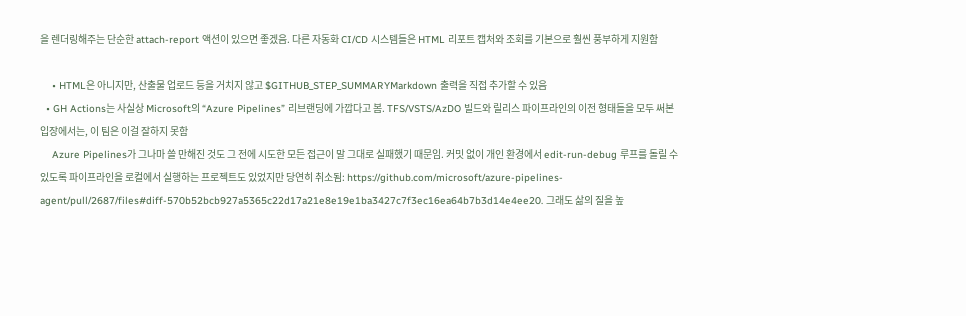을 렌더링해주는 단순한 attach-report 액션이 있으면 좋겠음. 다른 자동화 CI/CD 시스템들은 HTML 리포트 캡처와 조회를 기본으로 훨씬 풍부하게 지원함

    • HTML은 아니지만, 산출물 업로드 등을 거치지 않고 $GITHUB_STEP_SUMMARYMarkdown 출력을 직접 추가할 수 있음
  • GH Actions는 사실상 Microsoft의 “Azure Pipelines” 리브랜딩에 가깝다고 봄. TFS/VSTS/AzDO 빌드와 릴리스 파이프라인의 이전 형태들을 모두 써본 입장에서는, 이 팀은 이걸 잘하지 못함
    Azure Pipelines가 그나마 쓸 만해진 것도 그 전에 시도한 모든 접근이 말 그대로 실패했기 때문임. 커밋 없이 개인 환경에서 edit-run-debug 루프를 돌릴 수 있도록 파이프라인을 로컬에서 실행하는 프로젝트도 있었지만 당연히 취소됨: https://github.com/microsoft/azure-pipelines-agent/pull/2687/files#diff-570b52bcb927a5365c22d17a21e8e19e1ba3427c7f3ec16ea64b7b3d14e4ee20. 그래도 삶의 질을 높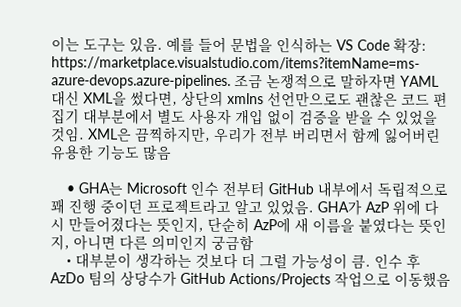이는 도구는 있음. 예를 들어 문법을 인식하는 VS Code 확장: https://marketplace.visualstudio.com/items?itemName=ms-azure-devops.azure-pipelines. 조금 논쟁적으로 말하자면 YAML 대신 XML을 썼다면, 상단의 xmlns 선언만으로도 괜찮은 코드 편집기 대부분에서 별도 사용자 개입 없이 검증을 받을 수 있었을 것임. XML은 끔찍하지만, 우리가 전부 버리면서 함께 잃어버린 유용한 기능도 많음

    • GHA는 Microsoft 인수 전부터 GitHub 내부에서 독립적으로 꽤 진행 중이던 프로젝트라고 알고 있었음. GHA가 AzP 위에 다시 만들어졌다는 뜻인지, 단순히 AzP에 새 이름을 붙였다는 뜻인지, 아니면 다른 의미인지 궁금함
    • 대부분이 생각하는 것보다 더 그럴 가능성이 큼. 인수 후 AzDo 팀의 상당수가 GitHub Actions/Projects 작업으로 이동했음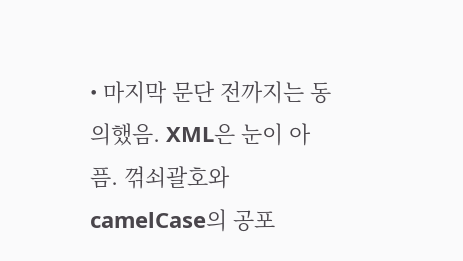• 마지막 문단 전까지는 동의했음. XML은 눈이 아픔. 꺾쇠괄호와 camelCase의 공포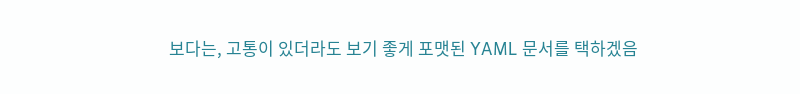보다는, 고통이 있더라도 보기 좋게 포맷된 YAML 문서를 택하겠음